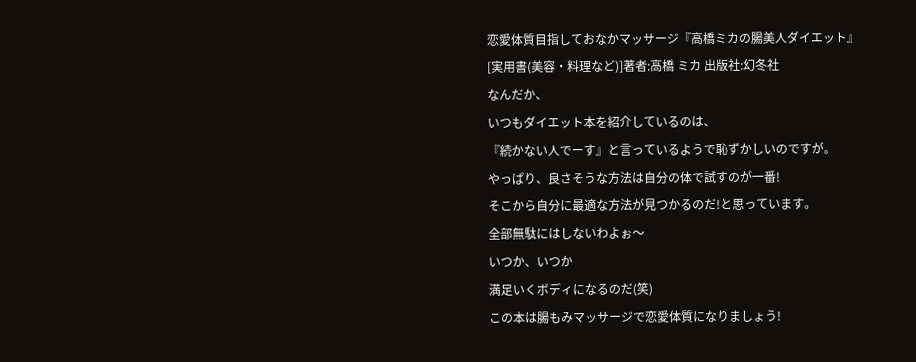恋愛体質目指しておなかマッサージ『高橋ミカの腸美人ダイエット』
[実用書(美容・料理など)]著者:高橋 ミカ 出版社:幻冬社
なんだか、
いつもダイエット本を紹介しているのは、
『続かない人でーす』と言っているようで恥ずかしいのですが。
やっぱり、良さそうな方法は自分の体で試すのが一番!
そこから自分に最適な方法が見つかるのだ!と思っています。
全部無駄にはしないわよぉ〜
いつか、いつか
満足いくボディになるのだ(笑)
この本は腸もみマッサージで恋愛体質になりましょう!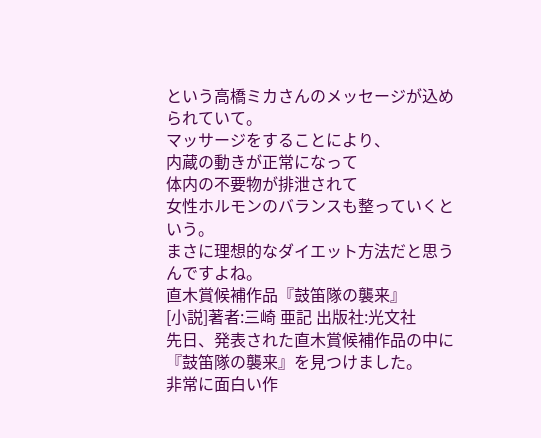という高橋ミカさんのメッセージが込められていて。
マッサージをすることにより、
内蔵の動きが正常になって
体内の不要物が排泄されて
女性ホルモンのバランスも整っていくという。
まさに理想的なダイエット方法だと思うんですよね。
直木賞候補作品『鼓笛隊の襲来』
[小説]著者:三崎 亜記 出版社:光文社
先日、発表された直木賞候補作品の中に
『鼓笛隊の襲来』を見つけました。
非常に面白い作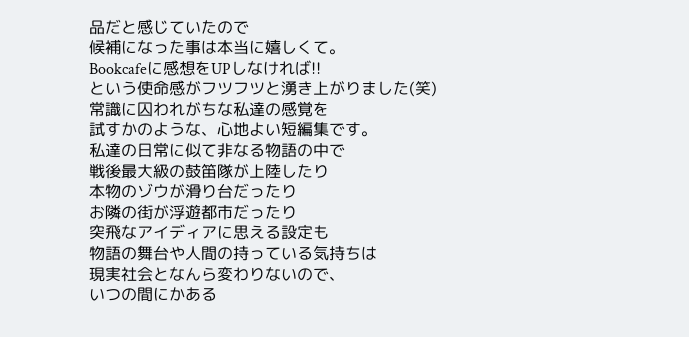品だと感じていたので
候補になった事は本当に嬉しくて。
Bookcafeに感想をUPしなければ!!
という使命感がフツフツと湧き上がりました(笑)
常識に囚われがちな私達の感覚を
試すかのような、心地よい短編集です。
私達の日常に似て非なる物語の中で
戦後最大級の鼓笛隊が上陸したり
本物のゾウが滑り台だったり
お隣の街が浮遊都市だったり
突飛なアイディアに思える設定も
物語の舞台や人間の持っている気持ちは
現実社会となんら変わりないので、
いつの間にかある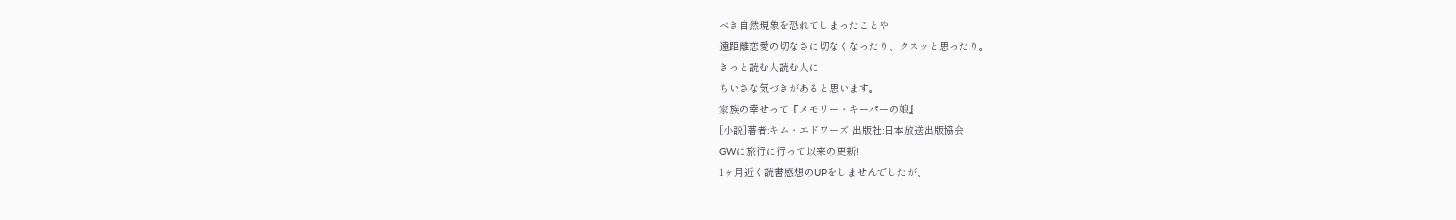べき自然現象を恐れてしまったことや
遠距離恋愛の切なさに切なくなったり、クスッと思ったり。
きっと読む人読む人に
ちいさな気づきがあると思います。
家族の幸せって『メモリー・キーパーの娘』
[小説]著者:キム・エドワーズ 出版社:日本放送出版協会
GWに旅行に行って以来の更新!
1ヶ月近く読書感想のUPをしませんでしたが、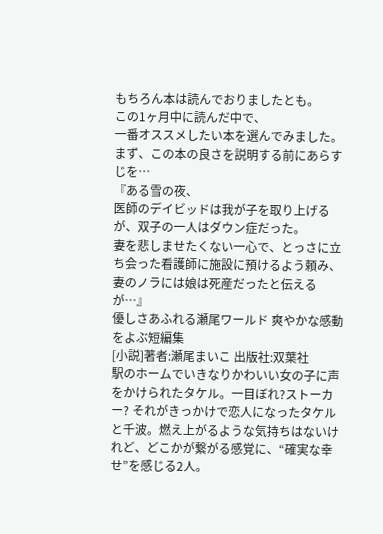もちろん本は読んでおりましたとも。
この1ヶ月中に読んだ中で、
一番オススメしたい本を選んでみました。
まず、この本の良さを説明する前にあらすじを…
『ある雪の夜、
医師のデイビッドは我が子を取り上げるが、双子の一人はダウン症だった。
妻を悲しませたくない一心で、とっさに立ち会った看護師に施設に預けるよう頼み、
妻のノラには娘は死産だったと伝えるが…』
優しさあふれる瀬尾ワールド 爽やかな感動をよぶ短編集
[小説]著者:瀬尾まいこ 出版社:双葉社
駅のホームでいきなりかわいい女の子に声をかけられたタケル。一目ぼれ?ストーカー? それがきっかけで恋人になったタケルと千波。燃え上がるような気持ちはないけれど、どこかが繋がる感覚に、“確実な幸せ”を感じる2人。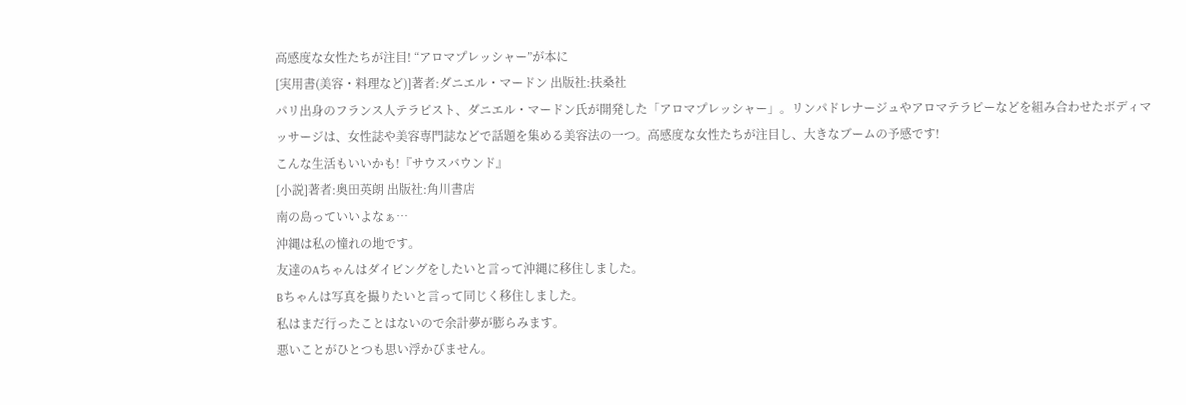高感度な女性たちが注目! “アロマプレッシャー”が本に
[実用書(美容・料理など)]著者:ダニエル・マードン 出版社:扶桑社
パリ出身のフランス人テラピスト、ダニエル・マードン氏が開発した「アロマプレッシャー」。リンパドレナージュやアロマテラピーなどを組み合わせたボディマッサージは、女性誌や美容専門誌などで話題を集める美容法の一つ。高感度な女性たちが注目し、大きなブームの予感です!
こんな生活もいいかも!『サウスバウンド』
[小説]著者:奥田英朗 出版社:角川書店
南の島っていいよなぁ…
沖縄は私の憧れの地です。
友達のAちゃんはダイビングをしたいと言って沖縄に移住しました。
Bちゃんは写真を撮りたいと言って同じく移住しました。
私はまだ行ったことはないので余計夢が膨らみます。
悪いことがひとつも思い浮かびません。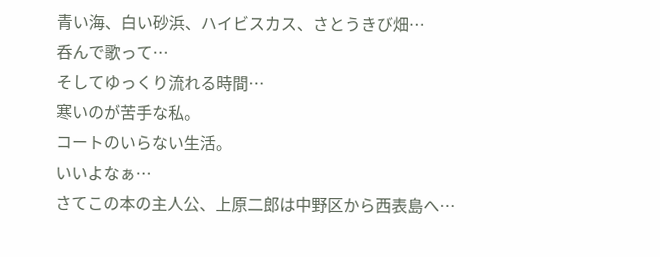青い海、白い砂浜、ハイビスカス、さとうきび畑…
呑んで歌って…
そしてゆっくり流れる時間…
寒いのが苦手な私。
コートのいらない生活。
いいよなぁ…
さてこの本の主人公、上原二郎は中野区から西表島へ…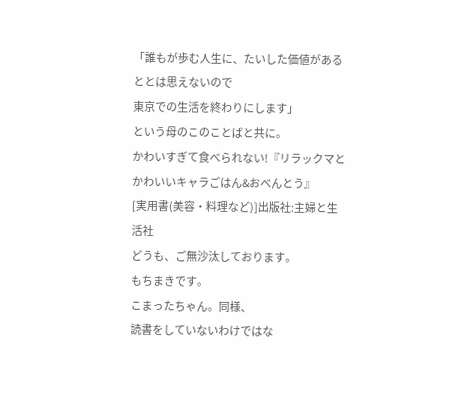「誰もが歩む人生に、たいした価値があるととは思えないので
東京での生活を終わりにします」
という母のこのことばと共に。
かわいすぎて食べられない!『リラックマとかわいいキャラごはん&おべんとう』
[実用書(美容・料理など)]出版社:主婦と生活社
どうも、ご無沙汰しております。
もちまきです。
こまったちゃん。同様、
読書をしていないわけではな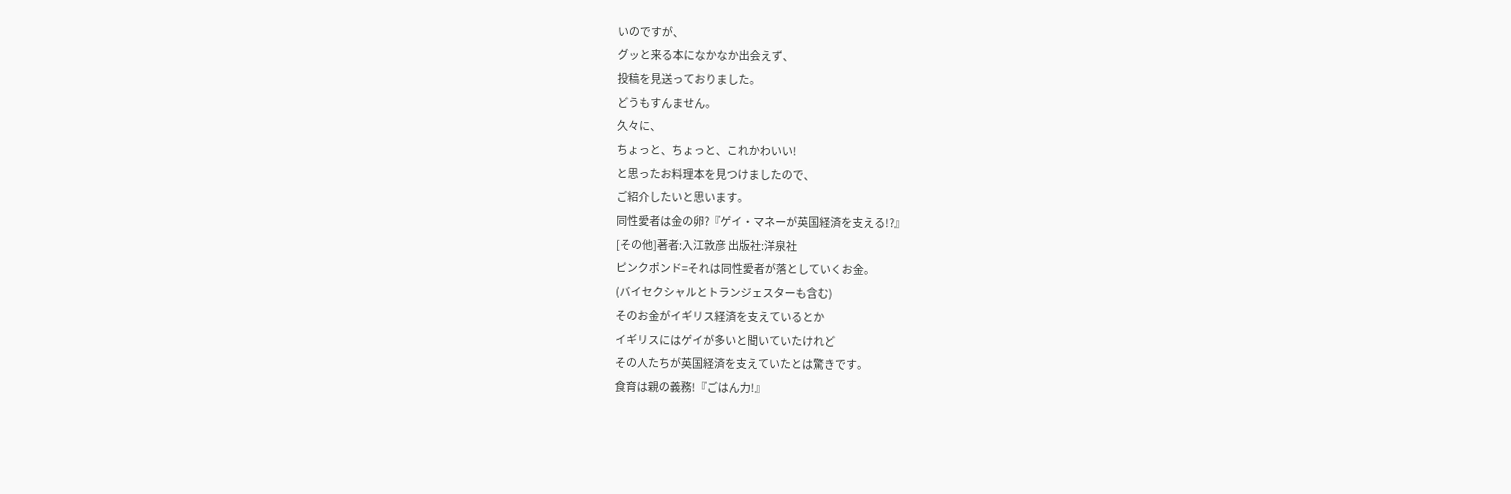いのですが、
グッと来る本になかなか出会えず、
投稿を見送っておりました。
どうもすんません。
久々に、
ちょっと、ちょっと、これかわいい!
と思ったお料理本を見つけましたので、
ご紹介したいと思います。
同性愛者は金の卵?『ゲイ・マネーが英国経済を支える!?』
[その他]著者:入江敦彦 出版社:洋泉社
ピンクポンド=それは同性愛者が落としていくお金。
(バイセクシャルとトランジェスターも含む)
そのお金がイギリス経済を支えているとか
イギリスにはゲイが多いと聞いていたけれど
その人たちが英国経済を支えていたとは驚きです。
食育は親の義務!『ごはん力!』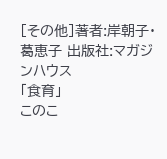[その他]著者:岸朝子・葛恵子 出版社:マガジンハウス
「食育」
このこ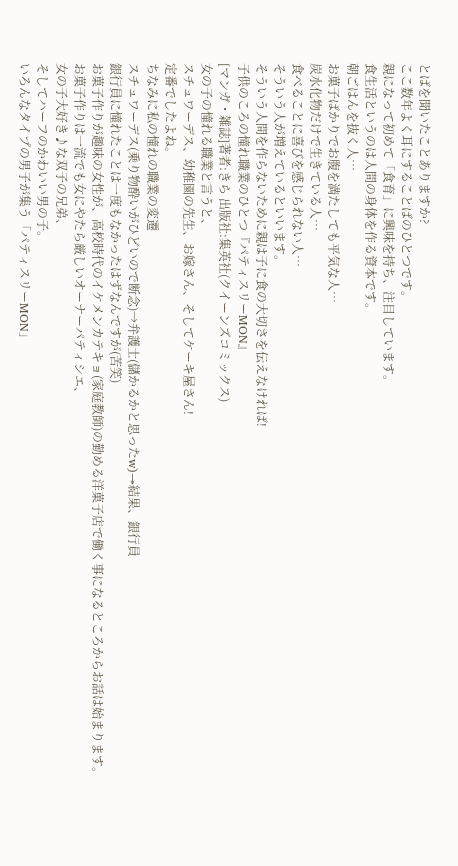とばを聞いたことありますか?
ここ数年よく耳にすることばのひとつです。
親になって初めて「食育」に興味を持ち、注目しています。
食生活というのは人間の身体を作る資本です。
朝ごはんを抜く人…
お菓子ばかりでお腹を満たしても平気な人…
炭水化物だけで生きている人…
食べることに喜びを感じられない人…
そういう人が増えているといいます。
そういう人間を作らないために親は子に食の大切さを伝えなければ!
子供のころの憧れ職業のひとつ『パティスリーMON』
[マンガ・雑誌]著者:きら 出版社:集英社(クイーンズコミックス)
女の子の憧れる職業と言うと、
スチュワーデス、幼稚園の先生、お嫁さん、そしてケーキ屋さん!
定番でしたよね。
ちなみに私の憧れの職業の変遷
スチュワーデス(乗り物酔いがひどいので断念)→弁護士(儲かるかと思ったw)→結果、銀行員
銀行員に憧れたことは一度もなかったはずなんですが(苦笑)
お菓子作りが趣味の女性が、高校時代のイケメンカテキョ(家庭教師)の勤める洋菓子店で働く事になるところからお話は始まります。
お菓子作りは一流でも女にやたら厳しいオーナーパティシエ、
女の子大好き♪な双子の兄弟、
そしてハーフのかわいい男の子。
いろんなタイプの男子が集う「パティスリーMON」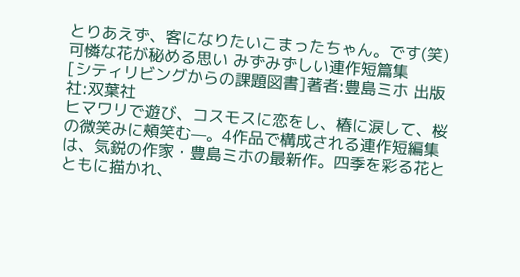とりあえず、客になりたいこまったちゃん。です(笑)
可憐な花が秘める思い みずみずしい連作短篇集
[シティリビングからの課題図書]著者:豊島ミホ 出版社:双葉社
ヒマワリで遊び、コスモスに恋をし、椿に涙して、桜の微笑みに頰笑む—。4作品で構成される連作短編集は、気鋭の作家・豊島ミホの最新作。四季を彩る花とともに描かれ、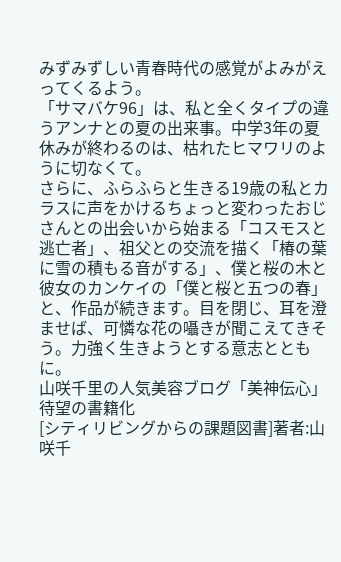みずみずしい青春時代の感覚がよみがえってくるよう。
「サマバケ96」は、私と全くタイプの違うアンナとの夏の出来事。中学3年の夏休みが終わるのは、枯れたヒマワリのように切なくて。
さらに、ふらふらと生きる19歳の私とカラスに声をかけるちょっと変わったおじさんとの出会いから始まる「コスモスと逃亡者」、祖父との交流を描く「椿の葉に雪の積もる音がする」、僕と桜の木と彼女のカンケイの「僕と桜と五つの春」と、作品が続きます。目を閉じ、耳を澄ませば、可憐な花の囁きが聞こえてきそう。力強く生きようとする意志とともに。
山咲千里の人気美容ブログ「美神伝心」待望の書籍化
[シティリビングからの課題図書]著者:山咲千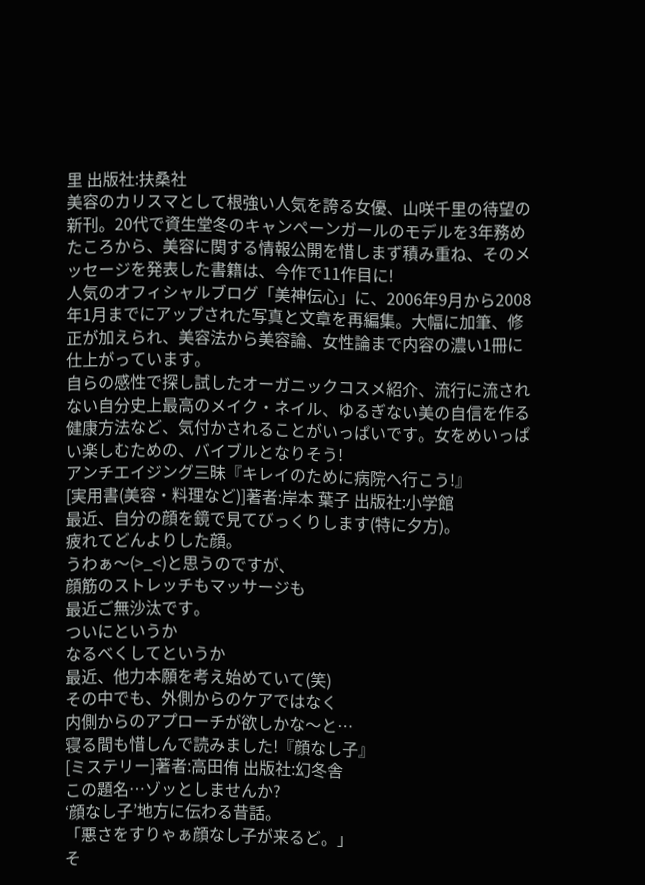里 出版社:扶桑社
美容のカリスマとして根強い人気を誇る女優、山咲千里の待望の新刊。20代で資生堂冬のキャンペーンガールのモデルを3年務めたころから、美容に関する情報公開を惜しまず積み重ね、そのメッセージを発表した書籍は、今作で11作目に!
人気のオフィシャルブログ「美神伝心」に、2006年9月から2008年1月までにアップされた写真と文章を再編集。大幅に加筆、修正が加えられ、美容法から美容論、女性論まで内容の濃い1冊に仕上がっています。
自らの感性で探し試したオーガニックコスメ紹介、流行に流されない自分史上最高のメイク・ネイル、ゆるぎない美の自信を作る健康方法など、気付かされることがいっぱいです。女をめいっぱい楽しむための、バイブルとなりそう!
アンチエイジング三昧『キレイのために病院へ行こう!』
[実用書(美容・料理など)]著者:岸本 葉子 出版社:小学館
最近、自分の顔を鏡で見てびっくりします(特に夕方)。
疲れてどんよりした顔。
うわぁ〜(>_<)と思うのですが、
顔筋のストレッチもマッサージも
最近ご無沙汰です。
ついにというか
なるべくしてというか
最近、他力本願を考え始めていて(笑)
その中でも、外側からのケアではなく
内側からのアプローチが欲しかな〜と…
寝る間も惜しんで読みました!『顔なし子』
[ミステリー]著者:高田侑 出版社:幻冬舎
この題名…ゾッとしませんか?
‘顔なし子’地方に伝わる昔話。
「悪さをすりゃぁ顔なし子が来るど。」
そ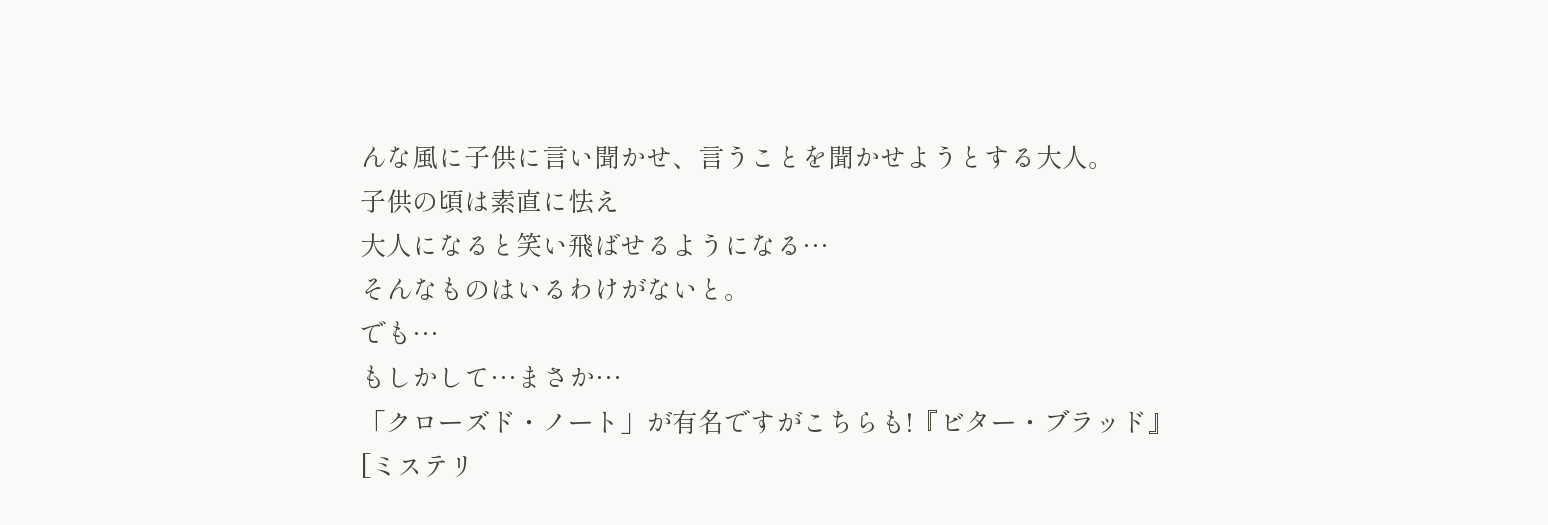んな風に子供に言い聞かせ、言うことを聞かせようとする大人。
子供の頃は素直に怯え
大人になると笑い飛ばせるようになる…
そんなものはいるわけがないと。
でも…
もしかして…まさか…
「クローズド・ノート」が有名ですがこちらも!『ビター・ブラッド』
[ミステリ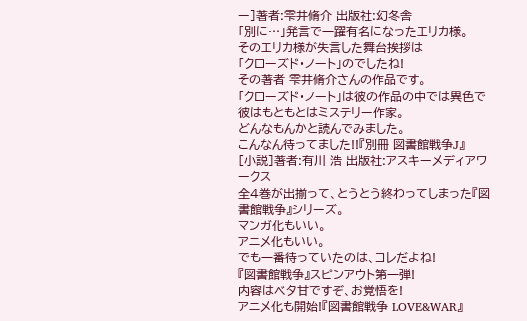ー]著者:雫井脩介 出版社:幻冬舎
「別に…」発言で一躍有名になったエリカ様。
そのエリカ様が失言した舞台挨拶は
「クローズド・ノート」のでしたね!
その著者 雫井脩介さんの作品です。
「クローズド・ノート」は彼の作品の中では異色で
彼はもともとはミステリー作家。
どんなもんかと読んでみました。
こんなん待ってました!!『別冊 図書館戦争J』
[小説]著者:有川 浩 出版社:アスキーメディアワークス
全4巻が出揃って、とうとう終わってしまった『図書館戦争』シリーズ。
マンガ化もいい。
アニメ化もいい。
でも一番待っていたのは、コレだよね!
『図書館戦争』スピンアウト第一弾!
内容はベタ甘ですぞ、お覚悟を!
アニメ化も開始!『図書館戦争 LOVE&WAR』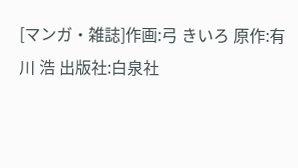[マンガ・雑誌]作画:弓 きいろ 原作:有川 浩 出版社:白泉社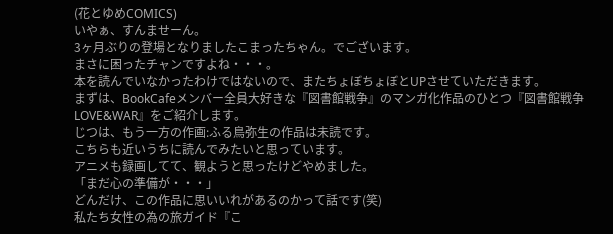(花とゆめCOMICS)
いやぁ、すんませーん。
3ヶ月ぶりの登場となりましたこまったちゃん。でございます。
まさに困ったチャンですよね・・・。
本を読んでいなかったわけではないので、またちょぼちょぼとUPさせていただきます。
まずは、BookCafeメンバー全員大好きな『図書館戦争』のマンガ化作品のひとつ『図書館戦争 LOVE&WAR』をご紹介します。
じつは、もう一方の作画:ふる鳥弥生の作品は未読です。
こちらも近いうちに読んでみたいと思っています。
アニメも録画してて、観ようと思ったけどやめました。
「まだ心の準備が・・・」
どんだけ、この作品に思いいれがあるのかって話です(笑)
私たち女性の為の旅ガイド『こ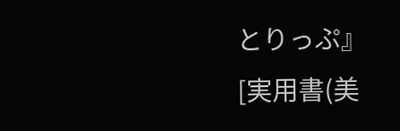とりっぷ』
[実用書(美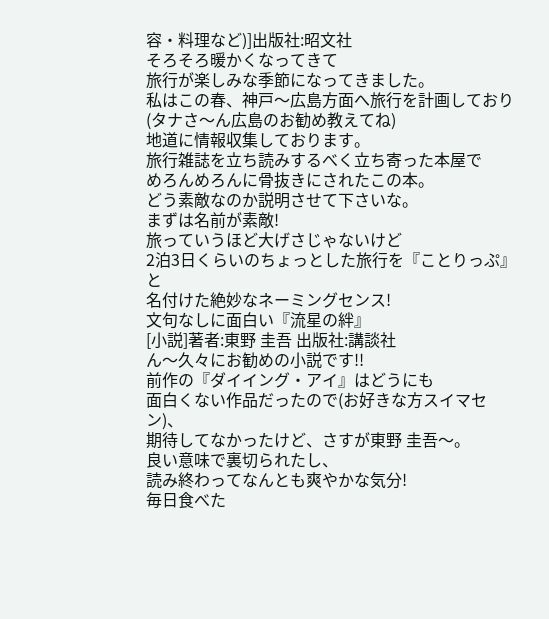容・料理など)]出版社:昭文社
そろそろ暖かくなってきて
旅行が楽しみな季節になってきました。
私はこの春、神戸〜広島方面へ旅行を計画しており
(タナさ〜ん広島のお勧め教えてね)
地道に情報収集しております。
旅行雑誌を立ち読みするべく立ち寄った本屋で
めろんめろんに骨抜きにされたこの本。
どう素敵なのか説明させて下さいな。
まずは名前が素敵!
旅っていうほど大げさじゃないけど
2泊3日くらいのちょっとした旅行を『ことりっぷ』と
名付けた絶妙なネーミングセンス!
文句なしに面白い『流星の絆』
[小説]著者:東野 圭吾 出版社:講談社
ん〜久々にお勧めの小説です!!
前作の『ダイイング・アイ』はどうにも
面白くない作品だったので(お好きな方スイマセン)、
期待してなかったけど、さすが東野 圭吾〜。
良い意味で裏切られたし、
読み終わってなんとも爽やかな気分!
毎日食べた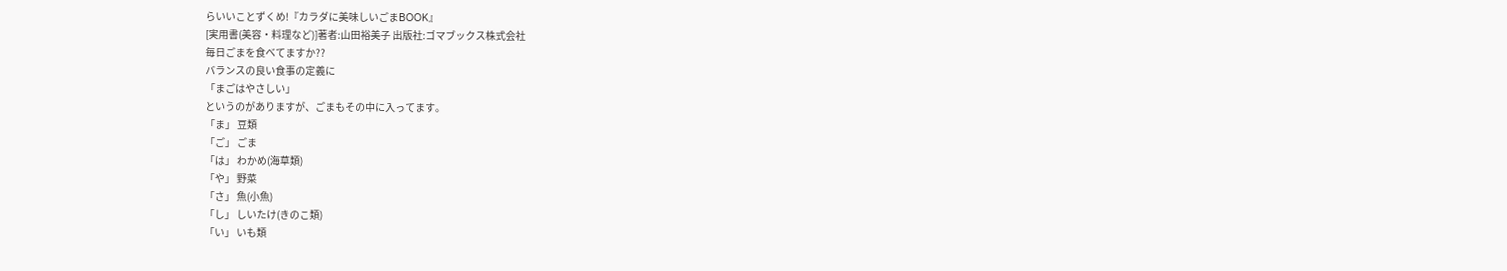らいいことずくめ!『カラダに美味しいごまBOOK』
[実用書(美容・料理など)]著者:山田裕美子 出版社:ゴマブックス株式会社
毎日ごまを食べてますか??
バランスの良い食事の定義に
「まごはやさしい」
というのがありますが、ごまもその中に入ってます。
「ま」 豆類
「ご」 ごま
「は」 わかめ(海草類)
「や」 野菜
「さ」 魚(小魚)
「し」 しいたけ(きのこ類)
「い」 いも類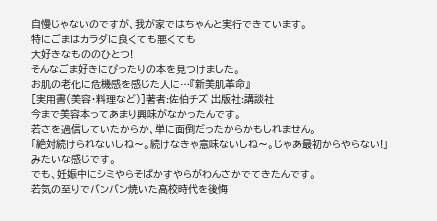自慢じゃないのですが、我が家ではちゃんと実行できています。
特にごまはカラダに良くても悪くても
大好きなもののひとつ!
そんなごま好きにぴったりの本を見つけました。
お肌の老化に危機感を感じた人に…『新美肌革命』
[実用書(美容・料理など)]著者:佐伯チズ 出版社:講談社
今まで美容本ってあまり興味がなかったんです。
若さを過信していたからか、単に面倒だったからかもしれません。
「絶対続けられないしね〜。続けなきゃ意味ないしね〜。じゃあ最初からやらない!」
みたいな感じです。
でも、妊娠中にシミやらそばかすやらがわんさかでてきたんです。
若気の至りでバンバン焼いた高校時代を後悔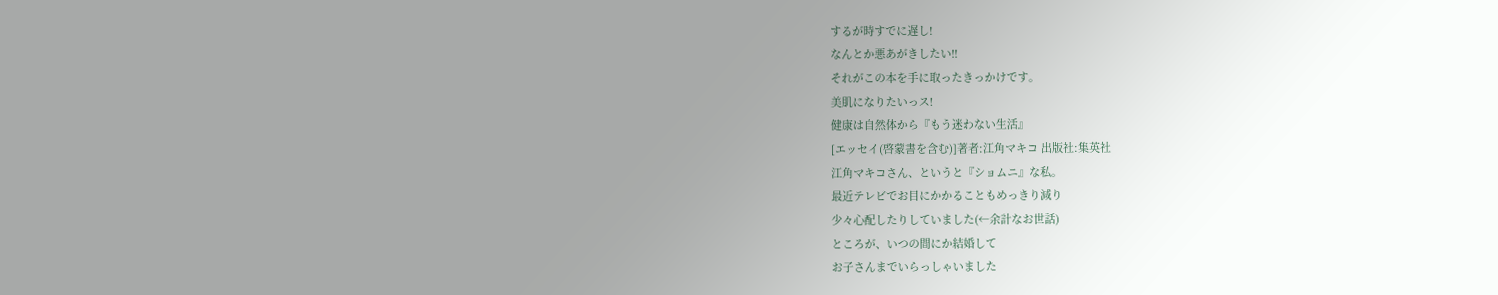するが時すでに遅し!
なんとか悪あがきしたい!!
それがこの本を手に取ったきっかけです。
美肌になりたいっス!
健康は自然体から『もう迷わない生活』
[エッセイ(啓蒙書を含む)]著者:江角マキコ 出版社:集英社
江角マキコさん、というと『ショムニ』な私。
最近テレビでお目にかかることもめっきり減り
少々心配したりしていました(←余計なお世話)
ところが、いつの間にか結婚して
お子さんまでいらっしゃいました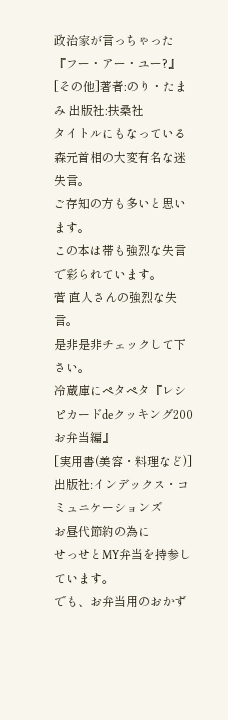政治家が言っちゃった『フー・アー・ユー?』
[その他]著者:のり・たまみ 出版社:扶桑社
タイトルにもなっている
森元首相の大変有名な迷失言。
ご存知の方も多いと思います。
この本は帯も強烈な失言で彩られています。
菅 直人さんの強烈な失言。
是非是非チェックして下さい。
冷蔵庫にペタペタ『レシピカードdeクッキング200 お弁当編』
[実用書(美容・料理など)]出版社:インデックス・コミュニケーションズ
お昼代節約の為に
せっせとMY弁当を持参しています。
でも、お弁当用のおかず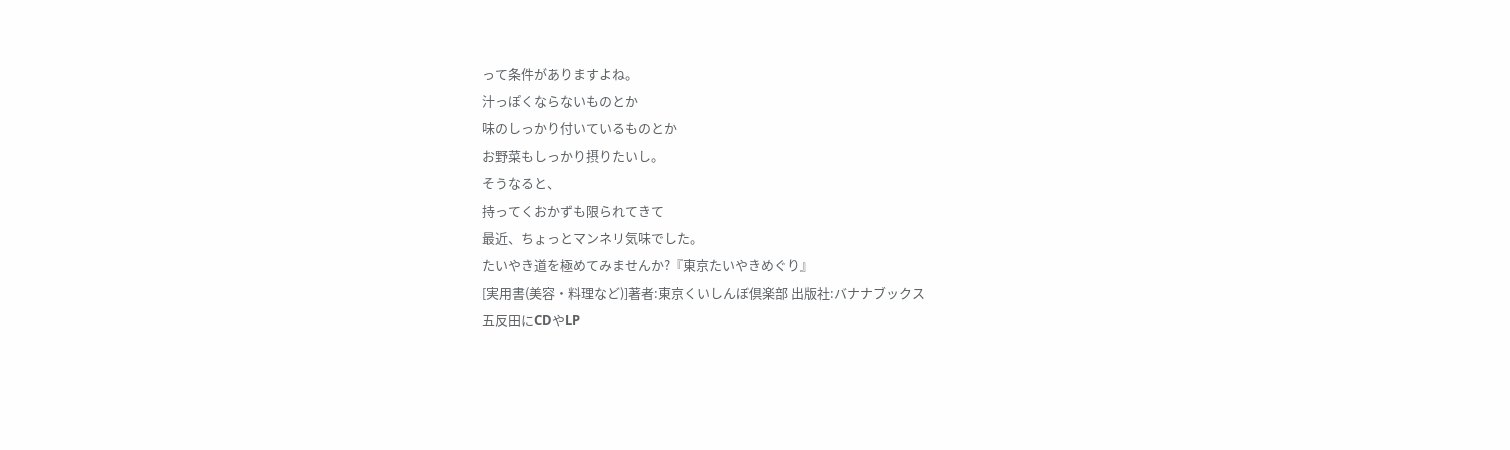って条件がありますよね。
汁っぽくならないものとか
味のしっかり付いているものとか
お野菜もしっかり摂りたいし。
そうなると、
持ってくおかずも限られてきて
最近、ちょっとマンネリ気味でした。
たいやき道を極めてみませんか?『東京たいやきめぐり』
[実用書(美容・料理など)]著者:東京くいしんぼ倶楽部 出版社:バナナブックス
五反田にCDやLP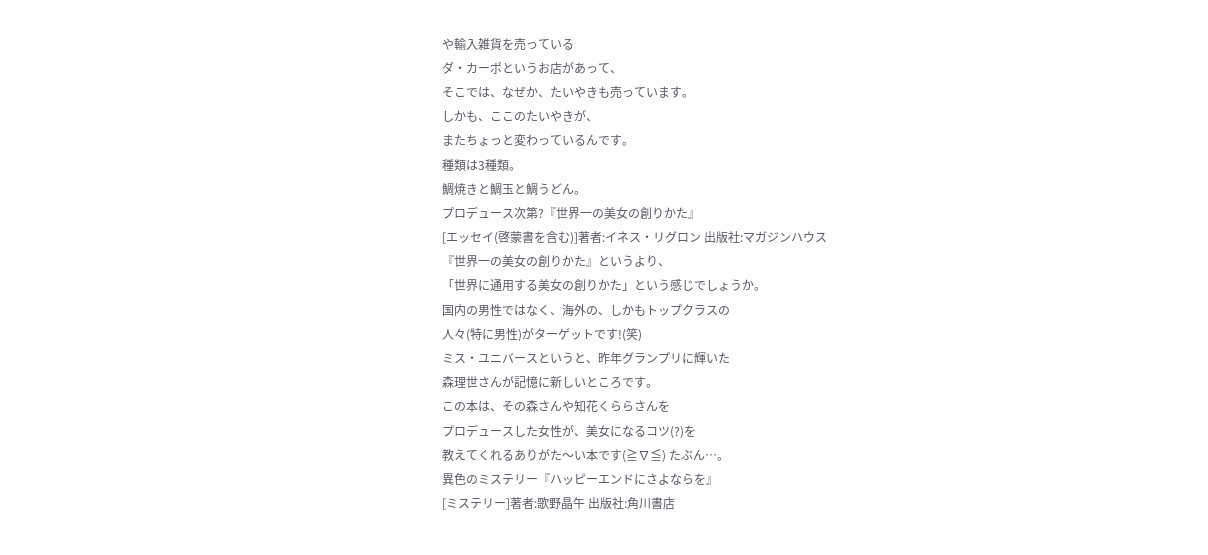や輸入雑貨を売っている
ダ・カーポというお店があって、
そこでは、なぜか、たいやきも売っています。
しかも、ここのたいやきが、
またちょっと変わっているんです。
種類は3種類。
鯛焼きと鯛玉と鯛うどん。
プロデュース次第?『世界一の美女の創りかた』
[エッセイ(啓蒙書を含む)]著者:イネス・リグロン 出版社:マガジンハウス
『世界一の美女の創りかた』というより、
「世界に通用する美女の創りかた」という感じでしょうか。
国内の男性ではなく、海外の、しかもトップクラスの
人々(特に男性)がターゲットです!(笑)
ミス・ユニバースというと、昨年グランプリに輝いた
森理世さんが記憶に新しいところです。
この本は、その森さんや知花くららさんを
プロデュースした女性が、美女になるコツ(?)を
教えてくれるありがた〜い本です(≧∇≦) たぶん…。
異色のミステリー『ハッピーエンドにさよならを』
[ミステリー]著者:歌野晶午 出版社:角川書店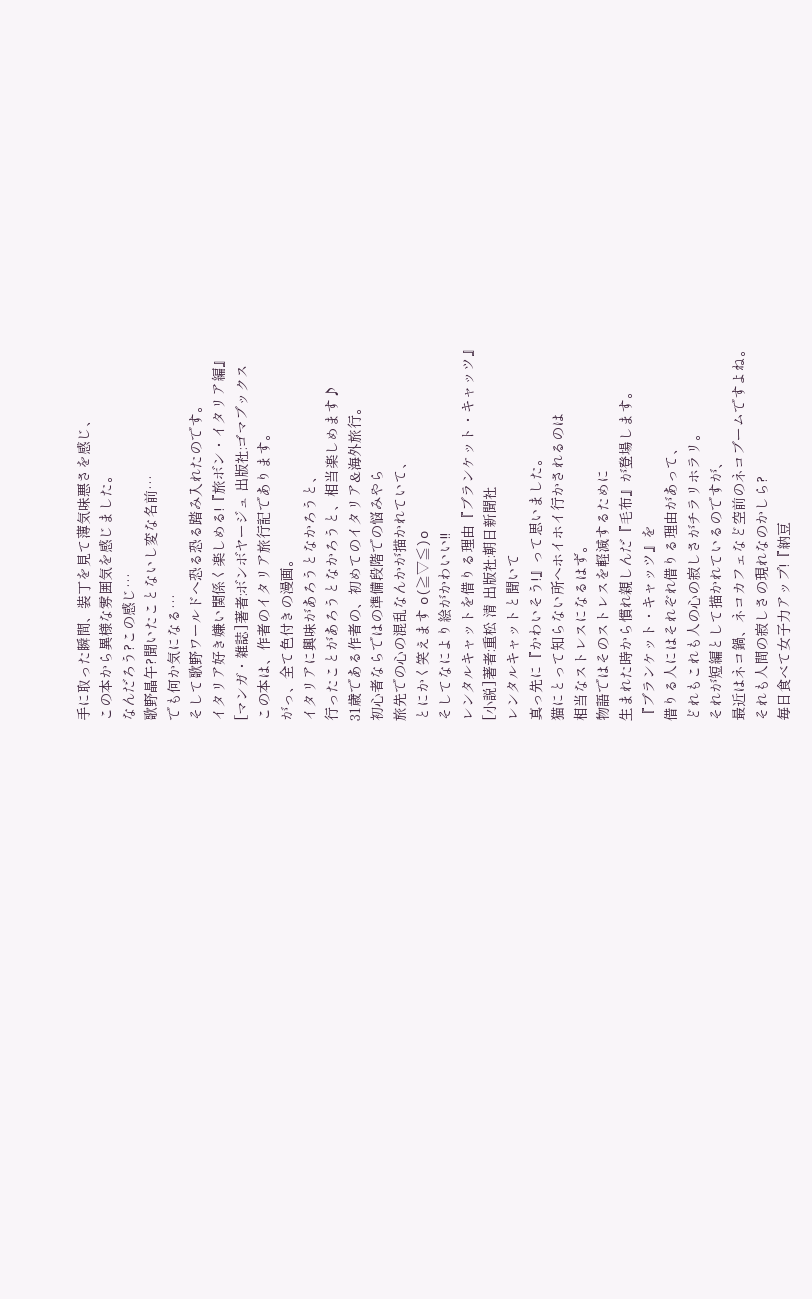手に取った瞬間、装丁を見て薄気味悪さを感じ、
この本から異様な雰囲気を感じました。
なんだろう?この感じ…
歌野晶午?聞いたことないし変な名前…
でも何か気になる…
そして歌野ワールドへ恐る恐る踏み入れたのです。
イタリア好き嫌い関係く楽しめる!『旅ボン・イタリア編』
[マンガ・雑誌]著者:ボンボヤージュ 出版社:ゴマブックス
この本は、作者のイタリア旅行記であります。
がっ、全て色付きの漫画。
イタリアに興味があろうとなかろうと、
行ったことがあろうとなかろうと、相当楽しめます♪
31歳である作者の、初めてのイタリア&海外旅行。
初心者ならではの準備段階での悩みやら
旅先での心の混乱なんかが描かれていて、
とにかく笑えます o(≧▽≦)o
そしてなにより絵がかわいい!!
レンタルキャットを借りる理由『ブランケット・キャッツ』
[小説]著者:重松 清 出版社:朝日新聞社
レンタルキャットと聞いて
真っ先に『かわいそう!』って思いました。
猫にとって知らない所へホイホイ行かされるのは
相当なストレスになるはず。
物語ではそのストレスを軽減するために
生まれた時から慣れ親しんだ『毛布』が登場します。
『ブランケット・キャッツ』を
借りる人にはそれぞれ借りる理由があって、
どれもこれも人の心の寂しさがチラリホラリ。
それが短編として描かれているのですが、
最近はネコ鍋、ネコカフェなど空前のネコブームですよね。
それも人間の寂しさの現れなのかしら?
毎日食べて女子力アップ!『納豆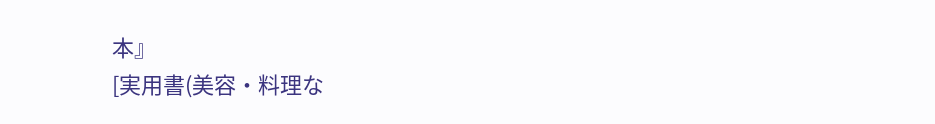本』
[実用書(美容・料理な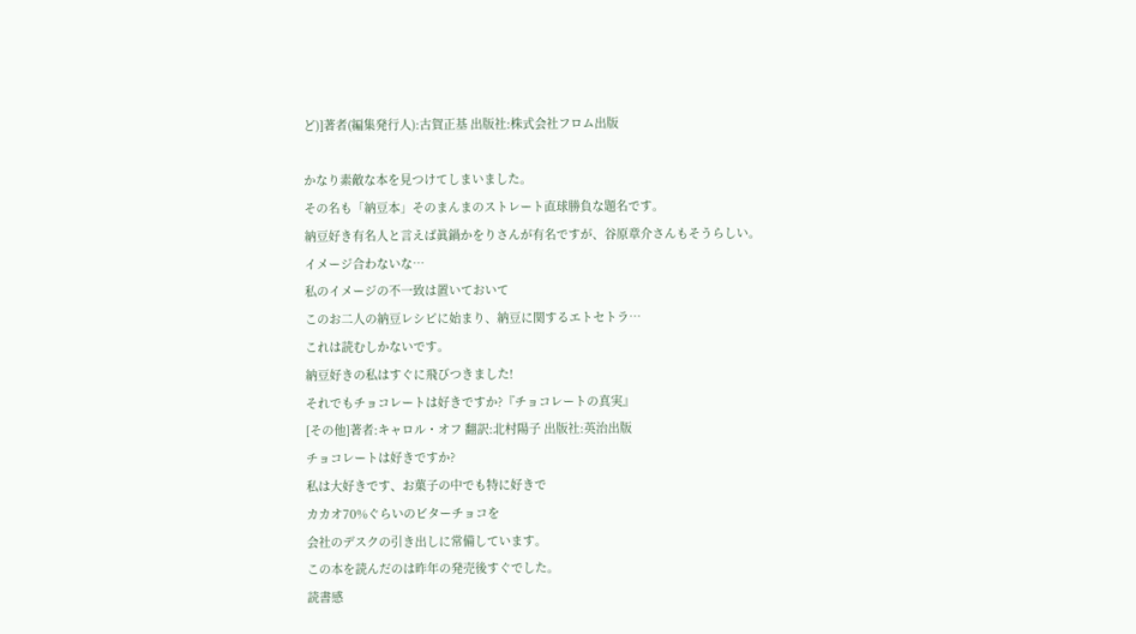ど)]著者(編集発行人):古賀正基 出版社:株式会社フロム出版

かなり素敵な本を見つけてしまいました。
その名も「納豆本」そのまんまのストレート直球勝負な題名です。
納豆好き有名人と言えば眞鍋かをりさんが有名ですが、谷原章介さんもそうらしい。
イメージ合わないな…
私のイメージの不一致は置いておいて
このお二人の納豆レシピに始まり、納豆に関するエトセトラ…
これは読むしかないです。
納豆好きの私はすぐに飛びつきました!
それでもチョコレートは好きですか?『チョコレートの真実』
[その他]著者:キャロル・オフ 翻訳:北村陽子 出版社:英治出版
チョコレートは好きですか?
私は大好きです、お菓子の中でも特に好きで
カカオ70%ぐらいのビターチョコを
会社のデスクの引き出しに常備しています。
この本を読んだのは昨年の発売後すぐでした。
読書感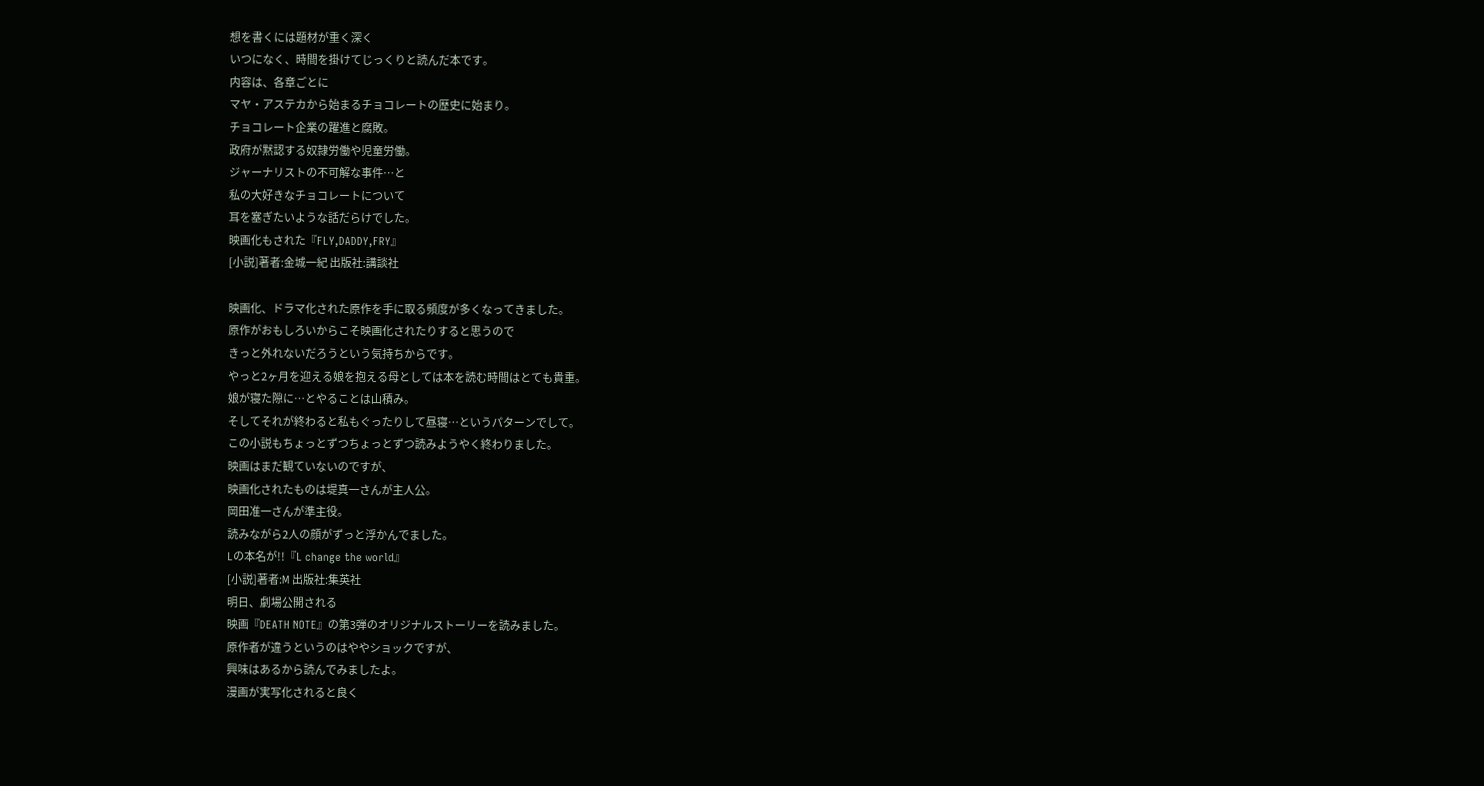想を書くには題材が重く深く
いつになく、時間を掛けてじっくりと読んだ本です。
内容は、各章ごとに
マヤ・アステカから始まるチョコレートの歴史に始まり。
チョコレート企業の躍進と腐敗。
政府が黙認する奴隷労働や児童労働。
ジャーナリストの不可解な事件…と
私の大好きなチョコレートについて
耳を塞ぎたいような話だらけでした。
映画化もされた『FLY,DADDY,FRY』
[小説]著者:金城一紀 出版社:講談社

映画化、ドラマ化された原作を手に取る頻度が多くなってきました。
原作がおもしろいからこそ映画化されたりすると思うので
きっと外れないだろうという気持ちからです。
やっと2ヶ月を迎える娘を抱える母としては本を読む時間はとても貴重。
娘が寝た隙に…とやることは山積み。
そしてそれが終わると私もぐったりして昼寝…というパターンでして。
この小説もちょっとずつちょっとずつ読みようやく終わりました。
映画はまだ観ていないのですが、
映画化されたものは堤真一さんが主人公。
岡田准一さんが準主役。
読みながら2人の顔がずっと浮かんでました。
Lの本名が!!『L change the world』
[小説]著者:M 出版社:集英社
明日、劇場公開される
映画『DEATH NOTE』の第3弾のオリジナルストーリーを読みました。
原作者が違うというのはややショックですが、
興味はあるから読んでみましたよ。
漫画が実写化されると良く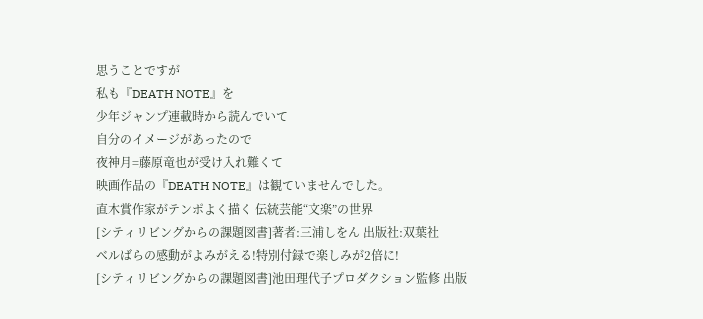思うことですが
私も『DEATH NOTE』を
少年ジャンプ連載時から読んでいて
自分のイメージがあったので
夜神月=藤原竜也が受け入れ難くて
映画作品の『DEATH NOTE』は観ていませんでした。
直木賞作家がテンポよく描く 伝統芸能“文楽”の世界
[シティリビングからの課題図書]著者:三浦しをん 出版社:双葉社
ベルばらの感動がよみがえる!特別付録で楽しみが2倍に!
[シティリビングからの課題図書]池田理代子プロダクション監修 出版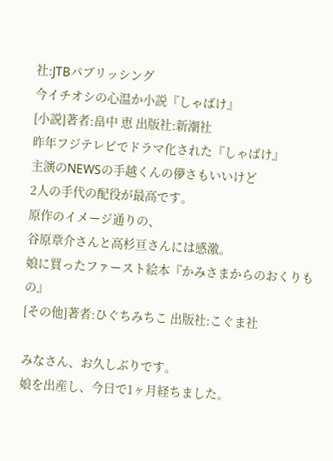社:JTBパブリッシング
今イチオシの心温か小説『しゃばけ』
[小説]著者:畠中 恵 出版社:新潮社
昨年フジテレビでドラマ化された『しゃばけ』
主演のNEWSの手越くんの儚さもいいけど
2人の手代の配役が最高です。
原作のイメージ通りの、
谷原章介さんと高杉亘さんには感激。
娘に買ったファースト絵本『かみさまからのおくりもの』
[その他]著者:ひぐちみちこ 出版社:こぐま社

みなさん、お久しぶりです。
娘を出産し、今日で1ヶ月経ちました。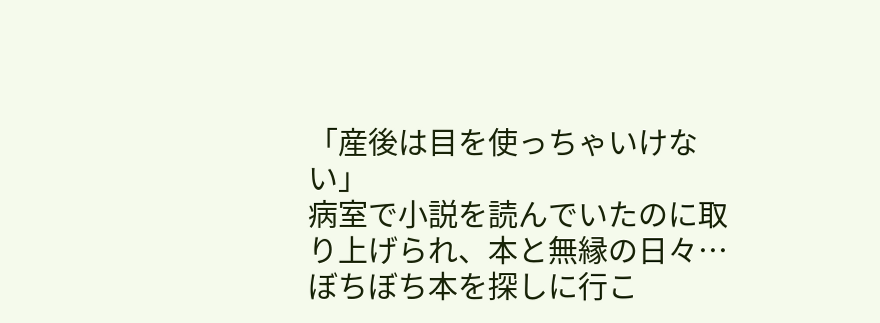「産後は目を使っちゃいけない」
病室で小説を読んでいたのに取り上げられ、本と無縁の日々…
ぼちぼち本を探しに行こ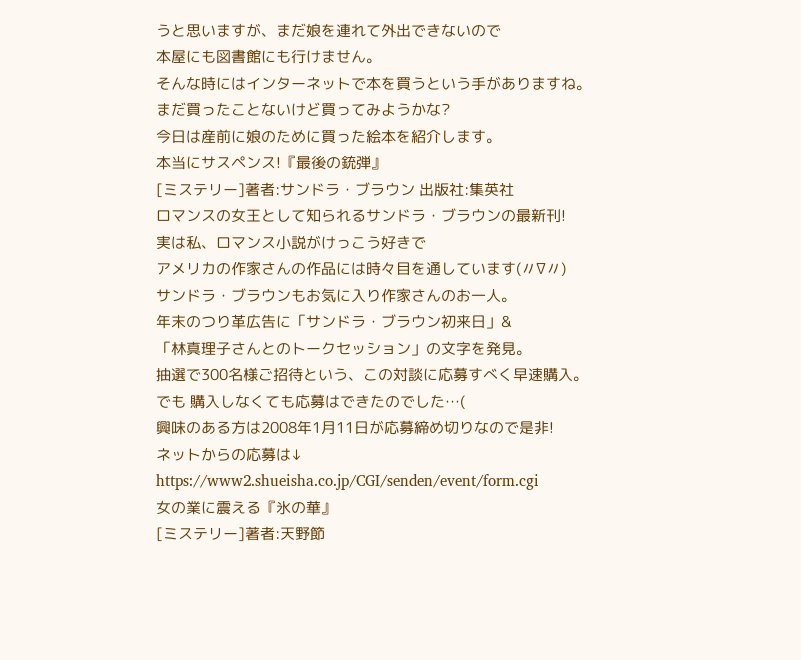うと思いますが、まだ娘を連れて外出できないので
本屋にも図書館にも行けません。
そんな時にはインターネットで本を買うという手がありますね。
まだ買ったことないけど買ってみようかな?
今日は産前に娘のために買った絵本を紹介します。
本当にサスペンス!『最後の銃弾』
[ミステリー]著者:サンドラ・ブラウン 出版社:集英社
ロマンスの女王として知られるサンドラ・ブラウンの最新刊!
実は私、ロマンス小説がけっこう好きで
アメリカの作家さんの作品には時々目を通しています(〃∇〃)
サンドラ・ブラウンもお気に入り作家さんのお一人。
年末のつり革広告に「サンドラ・ブラウン初来日」&
「林真理子さんとのトークセッション」の文字を発見。
抽選で300名様ご招待という、この対談に応募すべく早速購入。
でも 購入しなくても応募はできたのでした…(
興味のある方は2008年1月11日が応募締め切りなので是非!
ネットからの応募は↓
https://www2.shueisha.co.jp/CGI/senden/event/form.cgi
女の業に震える『氷の華』
[ミステリー]著者:天野節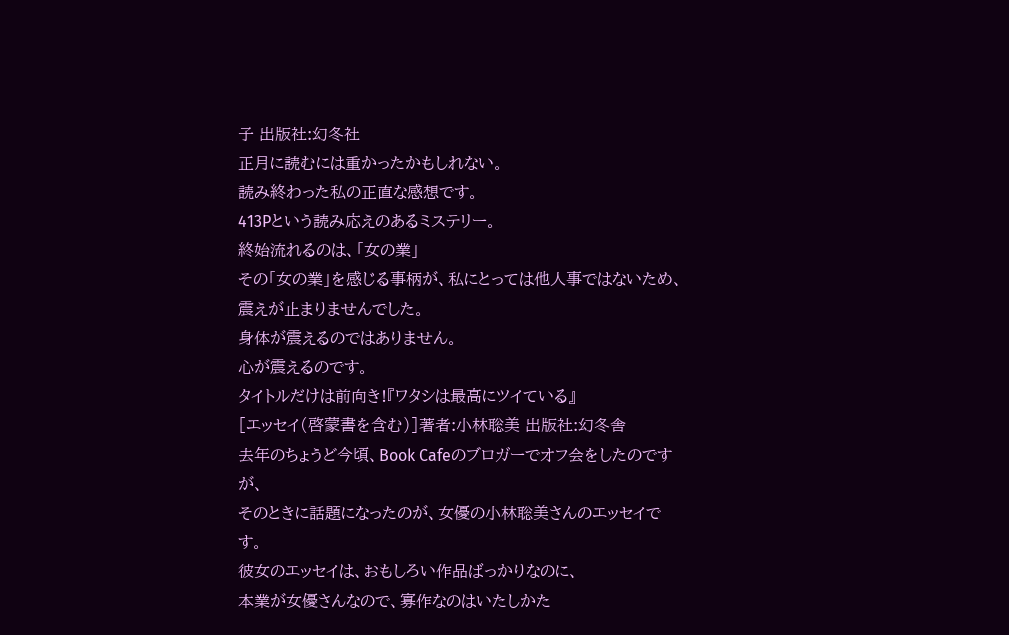子 出版社:幻冬社
正月に読むには重かったかもしれない。
読み終わった私の正直な感想です。
413Pという読み応えのあるミステリー。
終始流れるのは、「女の業」
その「女の業」を感じる事柄が、私にとっては他人事ではないため、震えが止まりませんでした。
身体が震えるのではありません。
心が震えるのです。
タイトルだけは前向き!『ワタシは最高にツイている』
[エッセイ(啓蒙書を含む)]著者:小林聡美 出版社:幻冬舎
去年のちょうど今頃、Book Cafeのブロガーでオフ会をしたのですが、
そのときに話題になったのが、女優の小林聡美さんのエッセイです。
彼女のエッセイは、おもしろい作品ばっかりなのに、
本業が女優さんなので、寡作なのはいたしかた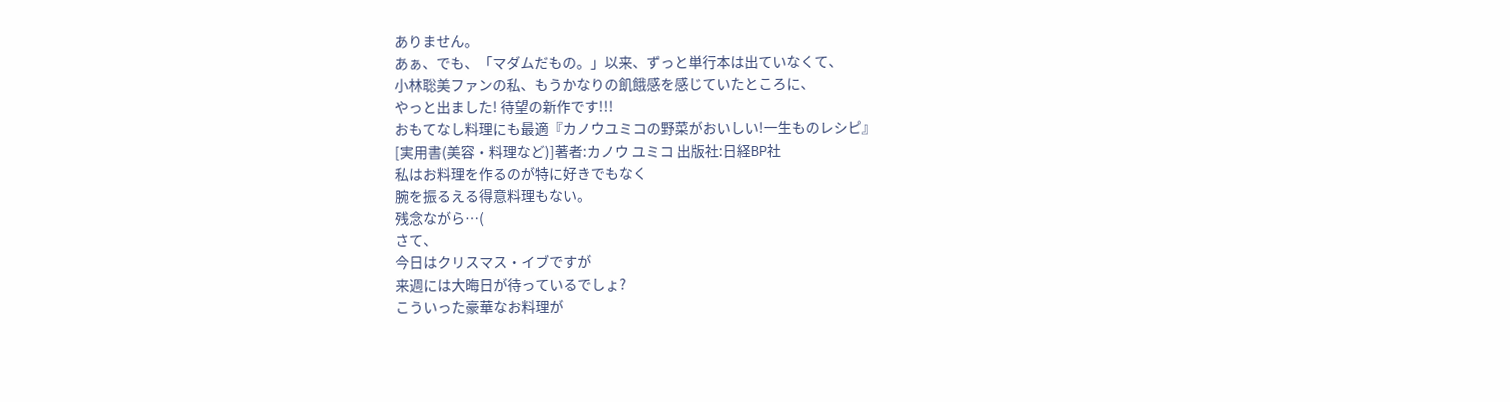ありません。
あぁ、でも、「マダムだもの。」以来、ずっと単行本は出ていなくて、
小林聡美ファンの私、もうかなりの飢餓感を感じていたところに、
やっと出ました! 待望の新作です!!!
おもてなし料理にも最適『カノウユミコの野菜がおいしい!一生ものレシピ』
[実用書(美容・料理など)]著者:カノウ ユミコ 出版社:日経BP社
私はお料理を作るのが特に好きでもなく
腕を振るえる得意料理もない。
残念ながら…(
さて、
今日はクリスマス・イブですが
来週には大晦日が待っているでしょ?
こういった豪華なお料理が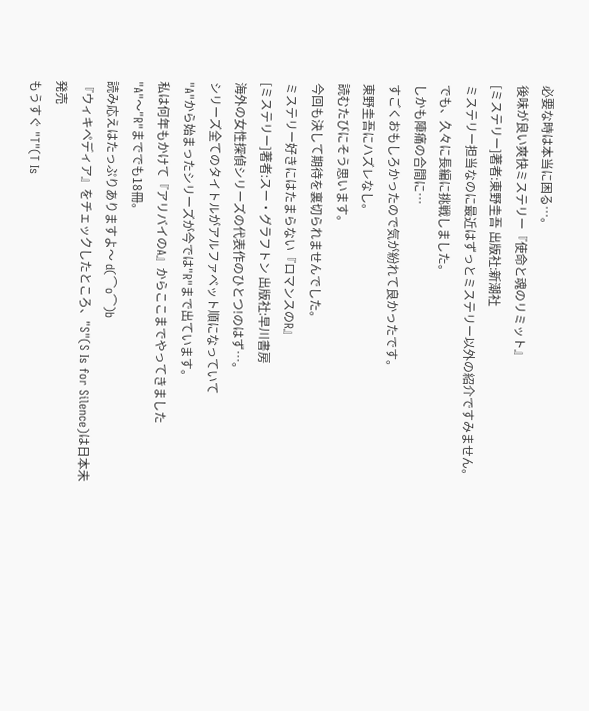必要な時は本当に困る…。
後味が良い爽快ミステリー『使命と魂のリミット』
[ミステリー]著者:東野圭吾 出版社:新潮社
ミステリー担当なのに最近はずっとミステリー以外の紹介ですみません。
でも、久々に長編に挑戦しました。
しかも陣痛の合間に…
すごくおもしろかったので気が紛れて良かったです。
東野圭吾にハズレなし。
読むたびにそう思います。
今回も決して期待を裏切られませんでした。
ミステリー好きにはたまらない『ロマンスのR』
[ミステリー]著者:スー・グラフトン 出版社:早川書房
海外の女性探偵シリーズの代表作のひとつ!のはず…。
シリーズ全てのタイトルがアルファベット順になっていて
"A"から始まったシリーズが今では"R"まで出ています。
私は何年もかけて『アリバイのA』からここまでやってきました
"A"〜"R"まででも18冊。
読み応えはたっぷりありますよ〜 d(⌒o⌒)b
『ウィキペディア』をチェックしたところ、"S"(S Is for Silence)は日本未発売
もうすぐ "T"(T Is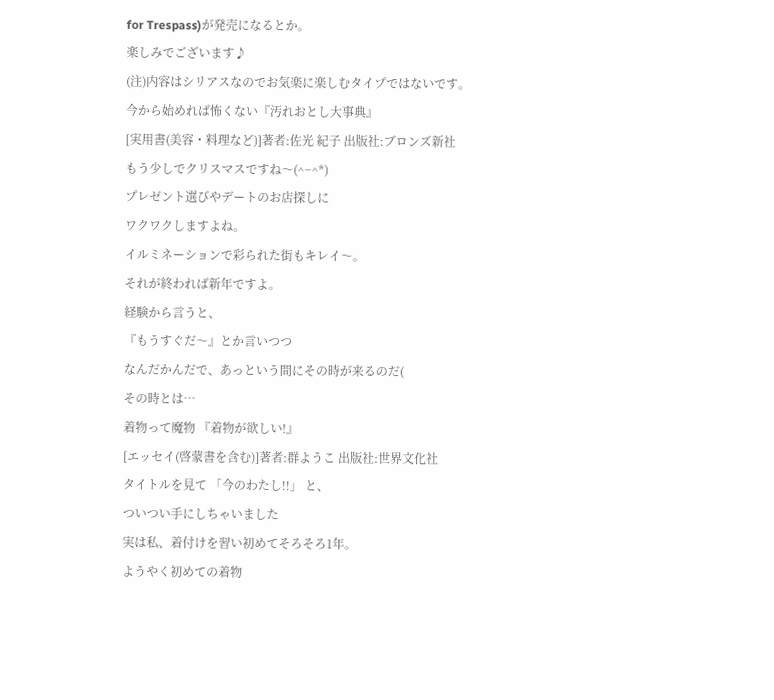for Trespass)が発売になるとか。
楽しみでございます♪
(注)内容はシリアスなのでお気楽に楽しむタイプではないです。
今から始めれば怖くない『汚れおとし大事典』
[実用書(美容・料理など)]著者:佐光 紀子 出版社:ブロンズ新社
もう少しでクリスマスですね〜(^−^*)
プレゼント選びやデートのお店探しに
ワクワクしますよね。
イルミネーションで彩られた街もキレイ〜。
それが終われば新年ですよ。
経験から言うと、
『もうすぐだ〜』とか言いつつ
なんだかんだで、あっという間にその時が来るのだ(
その時とは…
着物って魔物 『着物が欲しい!』
[エッセイ(啓蒙書を含む)]著者:群ようこ 出版社:世界文化社
タイトルを見て 「今のわたし!!」 と、
ついつい手にしちゃいました
実は私、着付けを習い初めてそろそろ1年。
ようやく初めての着物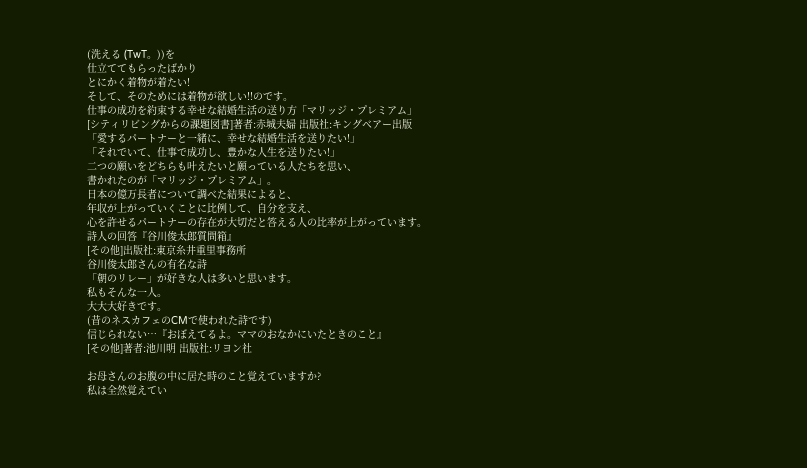(洗える (TwT。))を
仕立ててもらったばかり
とにかく着物が着たい!
そして、そのためには着物が欲しい!!のです。
仕事の成功を約束する幸せな結婚生活の送り方「マリッジ・プレミアム」
[シティリビングからの課題図書]著者:赤城夫婦 出版社:キングベアー出版
「愛するパートナーと一緒に、幸せな結婚生活を送りたい!」
「それでいて、仕事で成功し、豊かな人生を送りたい!」
二つの願いをどちらも叶えたいと願っている人たちを思い、
書かれたのが「マリッジ・プレミアム」。
日本の億万長者について調べた結果によると、
年収が上がっていくことに比例して、自分を支え、
心を許せるパートナーの存在が大切だと答える人の比率が上がっています。
詩人の回答『谷川俊太郎質問箱』
[その他]出版社:東京糸井重里事務所
谷川俊太郎さんの有名な詩
「朝のリレー」が好きな人は多いと思います。
私もそんな一人。
大大大好きです。
(昔のネスカフェのCMで使われた詩です)
信じられない…『おぼえてるよ。ママのおなかにいたときのこと』
[その他]著者:池川明 出版社:リヨン社

お母さんのお腹の中に居た時のこと覚えていますか?
私は全然覚えてい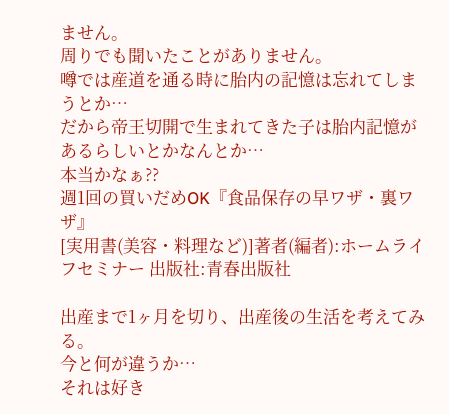ません。
周りでも聞いたことがありません。
噂では産道を通る時に胎内の記憶は忘れてしまうとか…
だから帝王切開で生まれてきた子は胎内記憶があるらしいとかなんとか…
本当かなぁ??
週1回の買いだめOK『食品保存の早ワザ・裏ワザ』
[実用書(美容・料理など)]著者(編者):ホームライフセミナー 出版社:青春出版社

出産まで1ヶ月を切り、出産後の生活を考えてみる。
今と何が違うか…
それは好き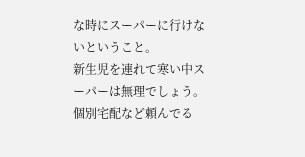な時にスーパーに行けないということ。
新生児を連れて寒い中スーパーは無理でしょう。
個別宅配など頼んでる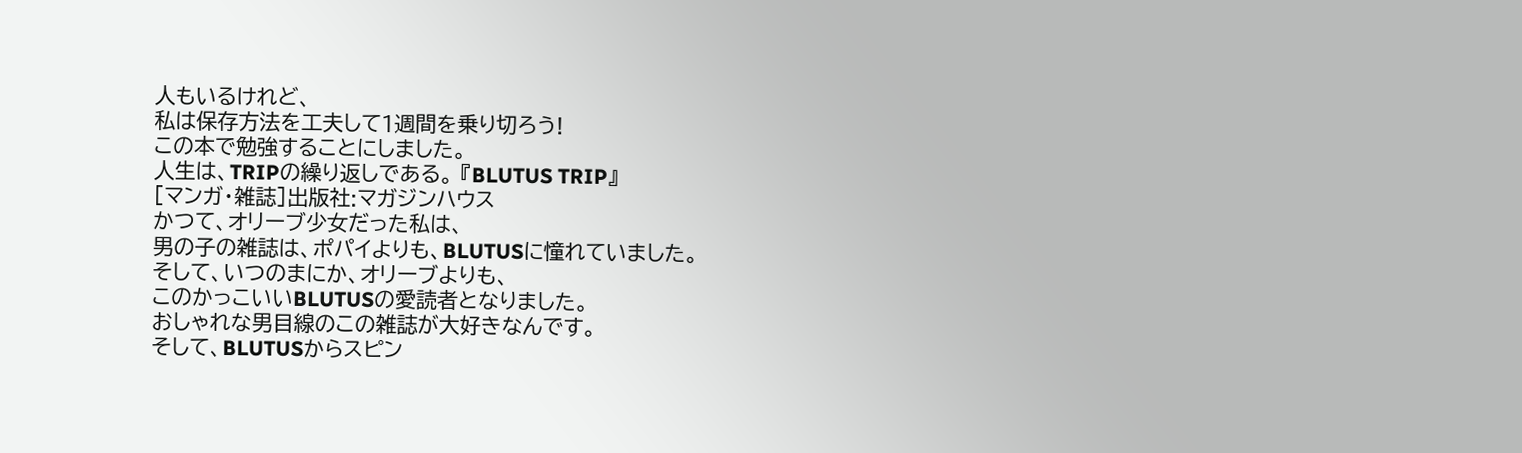人もいるけれど、
私は保存方法を工夫して1週間を乗り切ろう!
この本で勉強することにしました。
人生は、TRIPの繰り返しである。 『BLUTUS TRIP』
[マンガ・雑誌]出版社:マガジンハウス
かつて、オリーブ少女だった私は、
男の子の雑誌は、ポパイよりも、BLUTUSに憧れていました。
そして、いつのまにか、オリーブよりも、
このかっこいいBLUTUSの愛読者となりました。
おしゃれな男目線のこの雑誌が大好きなんです。
そして、BLUTUSからスピン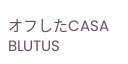オフしたCASA BLUTUS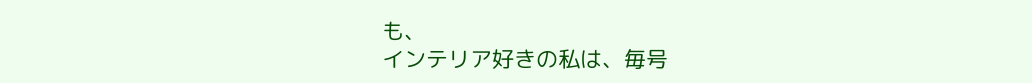も、
インテリア好きの私は、毎号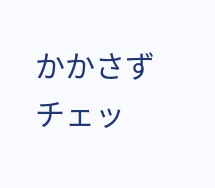かかさずチェッ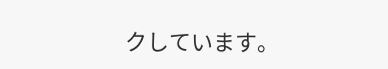クしています。